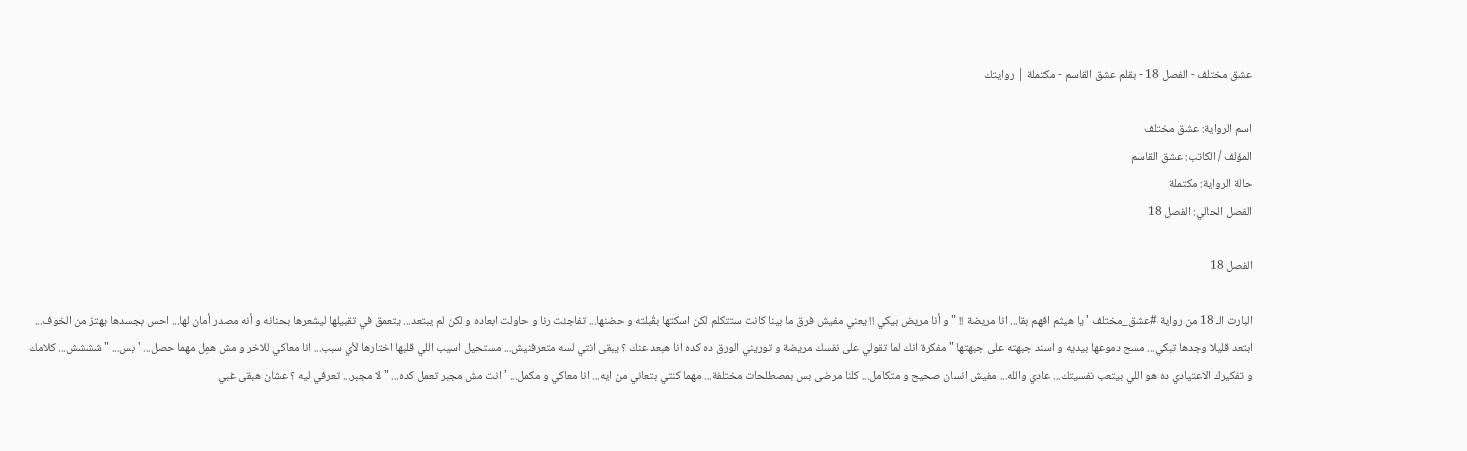عشق مختلف - الفصل 18 - بقلم عشق القاسم - مكتملة | روايتك

اسم الرواية: عشق مختلف
المؤلف / الكاتب: عشق القاسم
حالة الرواية: مكتملة
الفصل الحالي: الفصل 18

الفصل 18

البارت الـ 18 من رواية #عشق_مختلف ' يا هيثم افهم بقا... انا مريضة !! " و أنا مريض بيكي !! يعني مفيش فرق ما بينا كانت ستتكلم لكن اسكتها بقُبلته و حضنها... تفاجئت رنا و حاولت ابعاده و لكن لم يبتعد... يتعمق في تقبيلها ليشعرها بحنانه و أنه مصدر أمان لها... احس بجسدها يهتز من الخوف... ابتعد قليلا وجدها تبكي... مسح دموعها بيديه و اسند جبهته على جبهتها " مفكرة انك لما تقولي على نفسك مريضة و توريني الورق ده كده انا هبعد عنك ؟ يبقى انتي لسه متعرفنيش... مستحيل اسيب اللي قلبها اختارها لأي سبب... انا معاكي للاخر و مش همِل مهما حصل... ' بس... " شششش... كلامك و تفكيرك الاعتيادي ده هو اللي بيتعب نفسيتك... عادي والله... مفيش انسان صحيح و متكامل... كلنا مرضى بس بمصطلحات مختلفة... مهما كنتي بتعاني من ايه... انا معاكي و مكمل... ' انت مش مجبر تعمل كده... " لا مجبر... تعرفي ليه ؟ عشان هبقى غبي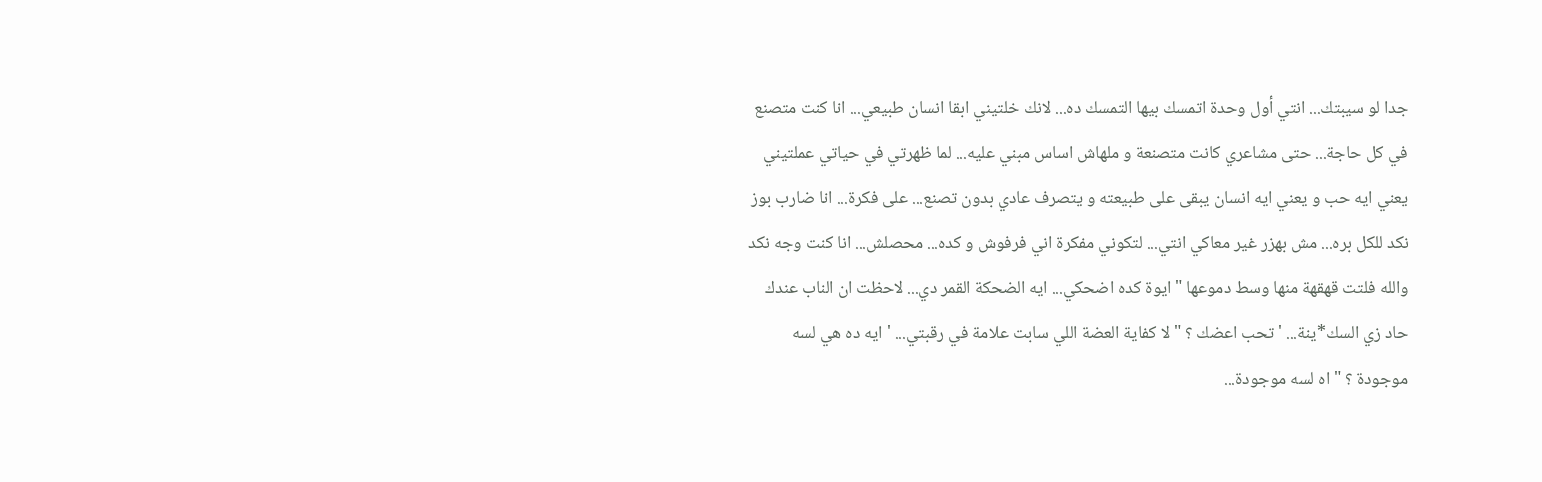جدا لو سيبتك... انتي أول وحدة اتمسك بيها التمسك ده... لانك خلتيني ابقا انسان طبيعي... انا كنت متصنع في كل حاجة... حتى مشاعري كانت متصنعة و ملهاش اساس مبني عليه... لما ظهرتي في حياتي عملتيني يعني ايه حب و يعني ايه انسان يبقى على طبيعته و يتصرف عادي بدون تصنع... على فكرة... انا ضارب بوز نكد للكل بره... مش بهزر غير معاكي انتي... لتكوني مفكرة اني فرفوش و كده... محصلش... انا كنت وجه نكد والله فلتت قهقهة منها وسط دموعها " ايوة كده اضحكي... ايه الضحكة القمر دي... لاحظت ان الناب عندك حاد زي السك*ينة... ' تحب اعضك ؟ " لا كفاية العضة اللي سابت علامة في رقبتي... ' ايه ده هي لسه موجودة ؟ " اه لسه موجودة...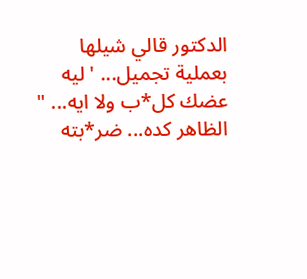الدكتور قالي شيلها بعملية تجميل... ' ليه عضك كل*ب ولا ايه... " الظاهر كده... ضر*بته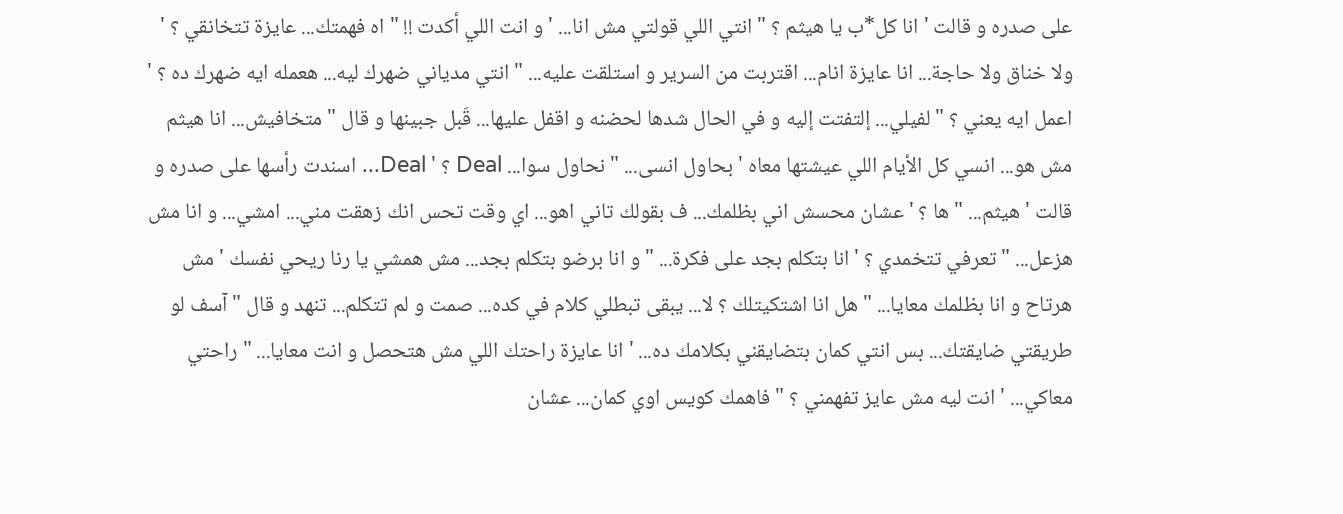على صدره و قالت ' انا كل*ب يا هيثم ؟ " انتي اللي قولتي مش انا... ' و انت اللي أكدت !! " اه فهمتك... عايزة تتخانقي ؟ ' ولا خناق ولا حاجة... انا عايزة انام... اقتربت من السرير و استلقت عليه... " انتي مدياني ضهرك ليه... هعمله ايه ضهرك ده ؟ ' اعمل ايه يعني ؟ " لفيلي... إلتفتت إليه و في الحال شدها لحضنه و اقفل عليها... قَبل جبينها و قال " متخافيش... انا هيثم مش هو... انسي كل الأيام اللي عيشتها معاه ' بحاول انسى... " نحاول سوا... Deal ؟ ' Deal... اسندت رأسها على صدره و قالت ' هيثم... " ها ؟ ' عشان محسش اني بظلمك... ف بقولك تاني اهو... اي وقت تحس انك زهقت مني... امشي... و انا مش هزعل... " تعرفي تتخمدي ؟ ' انا بتكلم بجد على فكرة... " و انا برضو بتكلم بجد... مش همشي يا رنا ريحي نفسك ' مش هرتاح و انا بظلمك معايا... " هل انا اشتكيتلك ؟ لا... يبقى تبطلي كلام في كده... صمت و لم تتكلم... تنهد و قال " آسف لو طريقتي ضايقتك... بس انتي كمان بتضايقني بكلامك ده... ' انا عايزة راحتك اللي مش هتحصل و انت معايا... " راحتي معاكي... ' انت ليه مش عايز تفهمني ؟ " فاهمك كويس اوي كمان... عشان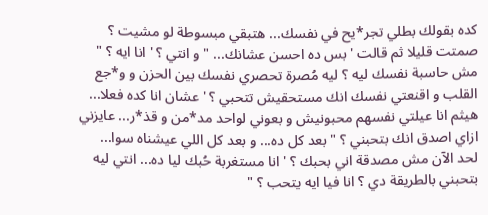كده بقولك بطلي تجر*يح في نفسك... هتبقي مبسوطة لو مشيت ؟ صمتت قليلا ثم قالت ' بس ده احسن عشانك... " و انتي ؟ ' انا ايه ؟ " مش حاسبة نفسك ليه ؟ ليه مُصرة تحصري نفسك بين الحزن و و*جع القلب و اقنعتي نفسك انك مستحقيش تتحبي ؟ ' عشان انا كده فعلا... هيثم انا عيلتي نفسهم محبونيش و بعوني لواحد مد*من و قذ*ر... عايزني ازاي اصدق انك بتحبني ؟ " بعد كل ده... و بعد كل اللي عيشناه سوا... لحد الآن مش مصدقة اني بحبك ؟ ' انا مستغربة حُبك ليا ده... انتي ليه بتحبني بالطريقة دي ؟ انا فيا ايه يتحب ؟ "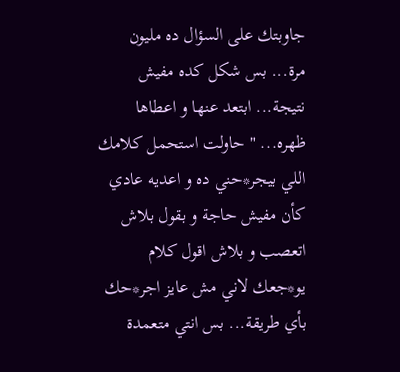جاوبتك على السؤال ده مليون مرة... بس شكل كده مفيش نتيجة... ابتعد عنها و اعطاها ظهره... " حاولت استحمل كلامك اللي بيجر*حني ده و اعديه عادي كأن مفيش حاجة و بقول بلاش اتعصب و بلاش اقول كلام يو*جعك لاني مش عايز اجر*حك بأي طريقة... بس انتي متعمدة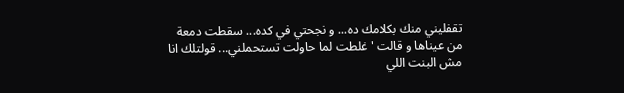تقفليني منك بكلامك ده... و نجحتي في كده... سقطت دمعة من عيناها و قالت ' غلطت لما حاولت تستحملني... قولتلك انا مش البنت اللي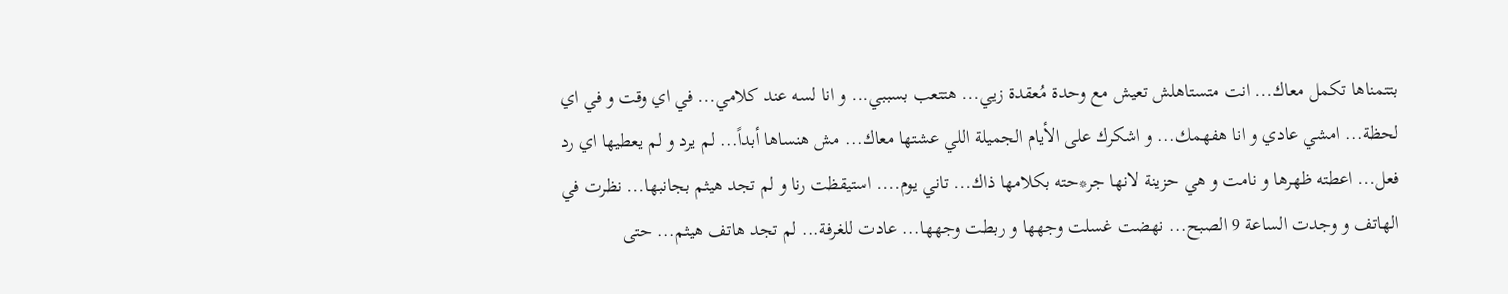بتتمناها تكمل معاك... انت متستاهلش تعيش مع وحدة مُعقدة زيي... هتتعب بسببي... و انا لسه عند كلامي... في اي وقت و في اي لحظة... امشي عادي و انا هفهمك... و اشكرك على الأيام الجميلة اللي عشتها معاك... مش هنساها أبداً... لم يرد و لم يعطيها اي رد فعل... اعطته ظهرها و نامت و هي حزينة لانها جر*حته بكلامها ذاك... تاني يوم.... استيقظت رنا و لم تجد هيثم بجانبها... نظرت في الهاتف و وجدت الساعة 9 الصبح... نهضت غسلت وجهها و ربطت وجهها... عادت للغرفة... لم تجد هاتف هيثم... حتى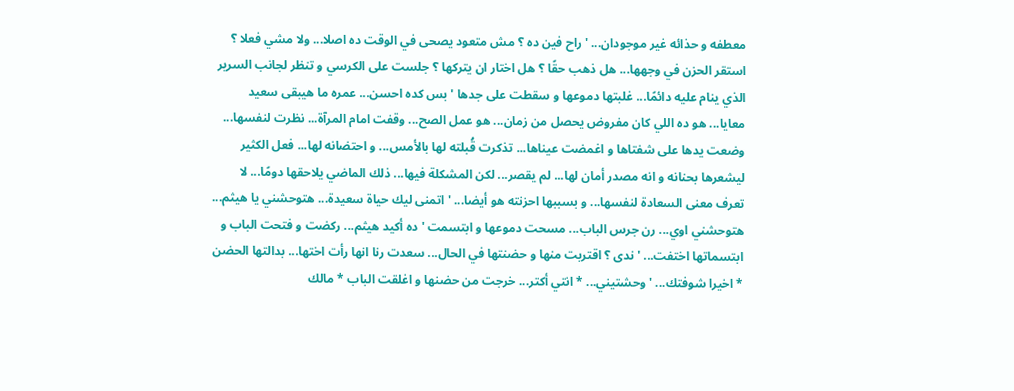معطفه و حذائه غير موجودان... ' راح فين ده ؟ مش متعود يصحى في الوقت ده اصلا... ولا مشي فعلا ؟ استقر الحزن في وجهها... هل ذهب حقًا ؟ هل اختار ان يتركها ؟ جلست على الكرسي و تنظر لجانب السرير الذي ينام عليه دائمًا... غلبتها دموعها و سقطت على جدها ' بس كده احسن... عمره ما هيبقى سعيد معايا... هو ده اللي كان مفروض يحصل من زمان... هو عمل الصح... وقفت امام المرآة... نظرت لنفسها... وضعت يدها على شفتاها و اغمضت عيناها... تذكرت قُبلته لها بالأمس... و احتضانه لها... فعل الكثير ليشعرها بحنانه و انه مصدر أمان لها... لم يقصر... لكن المشكلة فيها... ذلك الماضي يلاحقها دومًا... لا تعرف معنى السعادة لنفسها... و بسببها احزنته هو أيضا... ' اتمنى ليك حياة سعيدة... هتوحشني يا هيثم... هتوحشني اوي... رن جرس الباب... مسحت دموعها و ابتسمت ' ده أكيد هيثم... ركضت و فتحت الباب و ابتسماتها اختفت... ' ندى ؟ اقتربت منها و حضنتها في الحال... سعدت رنا انها رأت اختها... بدالتها الحضن * اخيرا شوفتك... ' وحشتيني... * انتي أكتر... خرجت من حضنها و اغلقت الباب * مالك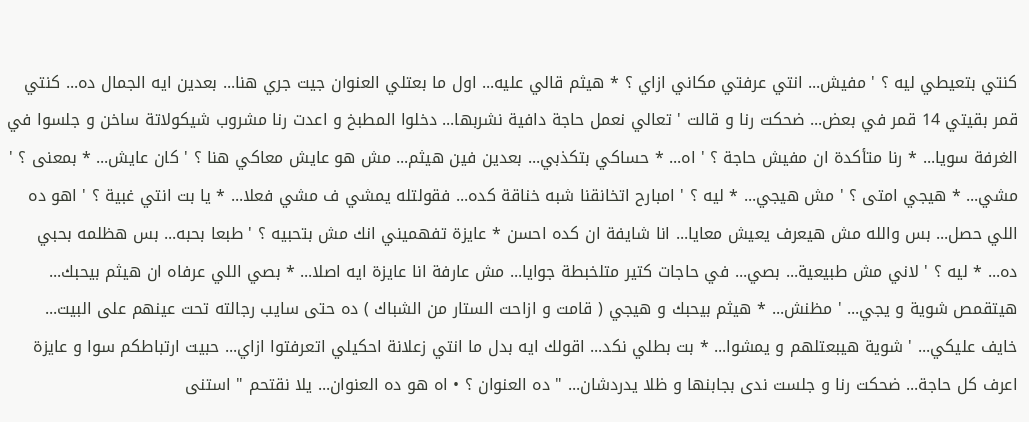كنتي بتعيطي ليه ؟ ' مفيش... انتي عرفتي مكاني ازاي ؟ * هيثم قالي عليه... اول ما بعتلي العنوان جيت جري هنا... بعدين ايه الجمال ده... كنتي قمر بقيتي 14 قمر في بعض... ضحكت رنا و قالت ' تعالي نعمل حاجة دافية نشربها... دخلوا المطبخ و اعدت رنا مشروب شيكولاتة ساخن و جلسوا في الغرفة سويا... * رنا متأكدة ان مفيش حاجة ؟ ' اه... * حساكي بتكذبي... بعدين فين هيثم... مش هو عايش معاكي هنا ؟ ' كان عايش... * بمعنى ؟ ' مشي... * هيجي امتى ؟ ' مش هيجي... * ليه ؟ ' امبارح اتخانقنا شبه خناقة كده... فقولتله يمشي ف مشي فعلا... * يا بت انتي غبية ؟ ' اهو ده اللي حصل... بس والله مش هيعرف يعيش معايا... انا شايفة ان كده احسن * عايزة تفهميني انك مش بتحبيه ؟ ' طبعا بحبه... بس هظلمه بحبي ده... * ليه ؟ ' لاني مش طبيعية... بصي... في حاجات كتير متلخبطة جوايا... مش عارفة انا عايزة ايه اصلا... * بصي اللي عرفاه ان هيثم بيحبك... هيتقمص شوية و يجي... ' مظنش... * هيثم بيحبك و هيجي ( قامت و ازاحت الستار من الشباك ) ده حتى سايب رجالته تحت عينهم على البيت... خايف عليكي... ' شوية هيبعتلهم و يمشوا... * بت بطلي نكد... اقولك ايه بدل ما انتي زعلانة احكيلي اتعرفتوا ازاي... حبيت ارتباطكم سوا و عايزة اعرف كل حاجة... ضحكت رنا و جلست ندى بجابنها و ظلا يدردشان... " ده العنوان ؟ • اه هو ده العنوان... يلا نقتحم " استنى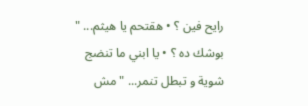رايح فين ؟ • هقتحم يا هيثم... " بوشك ده ؟ • يا ابني ما تنضج شوية و تبطل تنمر... " مش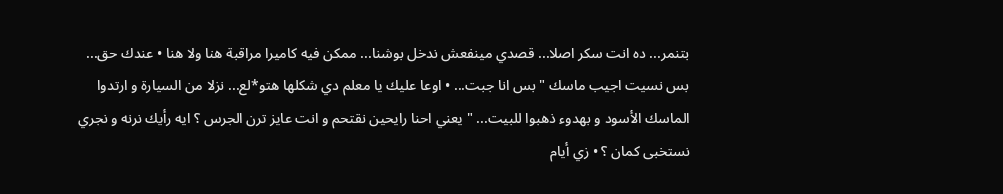بتنمر... ده انت سكر اصلا... قصدي مينفعش ندخل بوشنا... ممكن فيه كاميرا مراقبة هنا ولا هنا • عندك حق... بس نسيت اجيب ماسك " بس انا جبت... • اوعا عليك يا معلم دي شكلها هتو*لع... نزلا من السيارة و ارتدوا الماسك الأسود و بهدوء ذهبوا للبيت... " يعني احنا رايحين نقتحم و انت عايز ترن الجرس ؟ ايه رأيك نرنه و نجري نستخبى كمان ؟ • زي أيام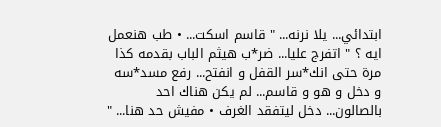ابتدائي... يلا نرنه... " قاسم اسكت... • طب هنعمل ايه ؟ " اتفرج عليا... ضر*ب هيثم الباب بقدمه كذا مرة حتى انك*سر القفل و انفتح... رفع مسد*سه و دخل و هو و قاسم... لم يكن هناك احد بالصالون... دخل ليتفقد الغرف • مفيش حد هنا... "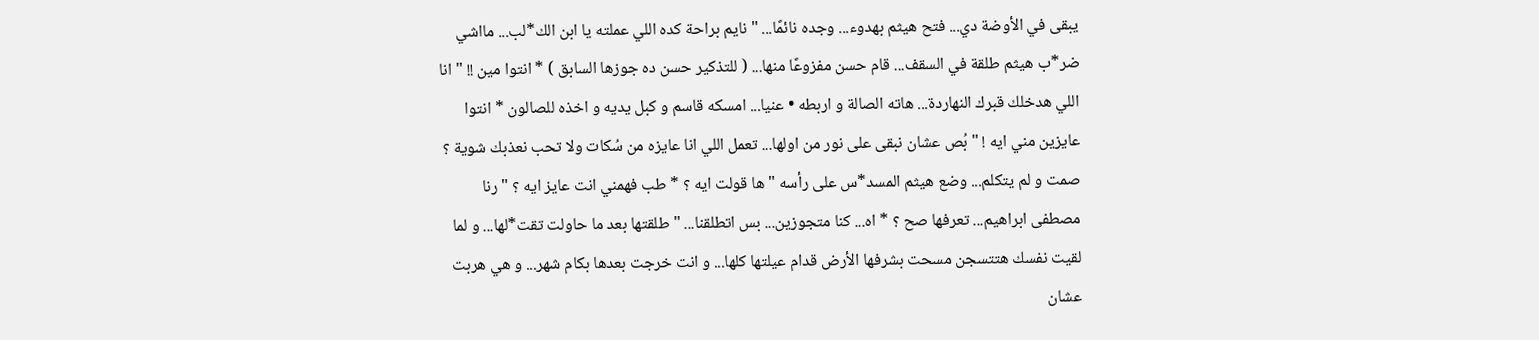يبقى في الأوضة دي... فتح هيثم بهدوء... وجده نائمًا... " نايم براحة كده اللي عملته يا ابن الك*لب... مااشي ضر*ب هيثم طلقة في السقف... قام حسن مفزوعًا منها... ( للتذكير حسن ده جوزها السابق ) * انتوا مين !! " انا اللي هدخلك قبرك النهاردة... هاته الصالة و اربطه • عنيا... امسكه قاسم و كبل يديه و اخذه للصالون * انتوا عايزين مني ايه ! " بُص عشان نبقى على نور من اولها... تعمل اللي انا عايزه من سُكات ولا تحب نعذبك شوية ؟ صمت و لم يتكلم... وضع هيثم المسد*س على رأسه " ها قولت ايه ؟ * طب فهمني انت عايز ايه ؟ " رنا مصطفى ابراهيم... تعرفها صح ؟ * اه... كنا متجوزين... بس اتطلقنا... " طلقتها بعد ما حاولت تقت*لها... و لما لقيت نفسك هتتسجن مسحت بشرفها الأرض قدام عيلتها كلها... و انت خرجت بعدها بكام شهر... و هي هربت عشان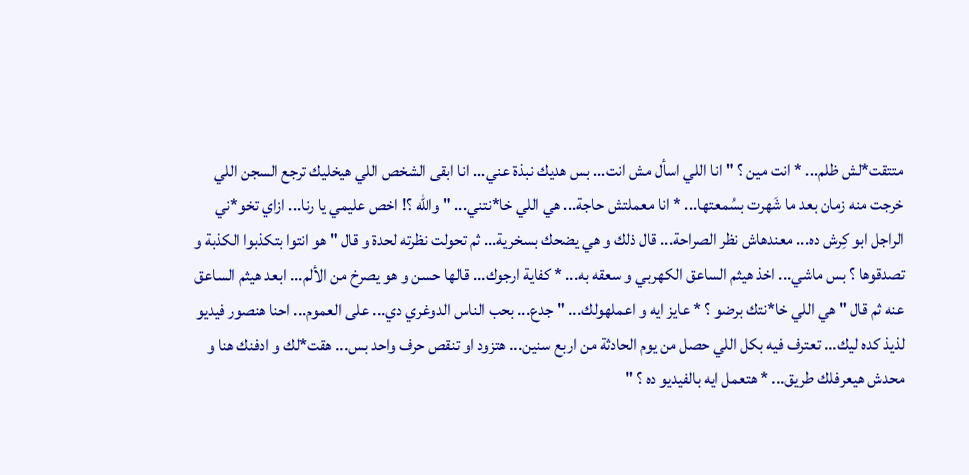متتقت*لش ظلم... * انت مين ؟ " انا اللي اسأل مش انت... بس هديك نبذة عني... انا ابقى الشخص اللي هيخليك ترجع السجن اللي خرجت منه زمان بعد ما شَهرت بسُمعتها... * انا معملتش حاجة... هي اللي خا*نتني... " والله ؟! اخص عليمي يا رنا... ازاي تخو*ني الراجل ابو كِرش ده... معندهاش نظر الصراحة... قال ذلك و هي يضحك بسخرية... ثم تحولت نظرته لحدة و قال " هو انتوا بتكذبوا الكذبة و تصدقوها ؟ بس ماشي... اخذ هيثم الساعق الكهربي و سعقه به... * كفاية ارجوك... قالها حسن و هو يصرخ من الألم... ابعد هيثم الساعق عنه ثم قال " هي اللي خا*نتك برضو ؟ * عايز ايه و اعملهولك... " جدع... بحب الناس الدوغري دي... على العموم... احنا هنصور فيديو لذيذ كده ليك... تعترف فيه بكل اللي حصل من يوم الحادثة من اربع سنين... هتزود او تنقص حرف واحد بس... هقت*لك و ادفنك هنا و محدش هيعرفلك طريق... * هتعمل ايه بالفيديو ده ؟ "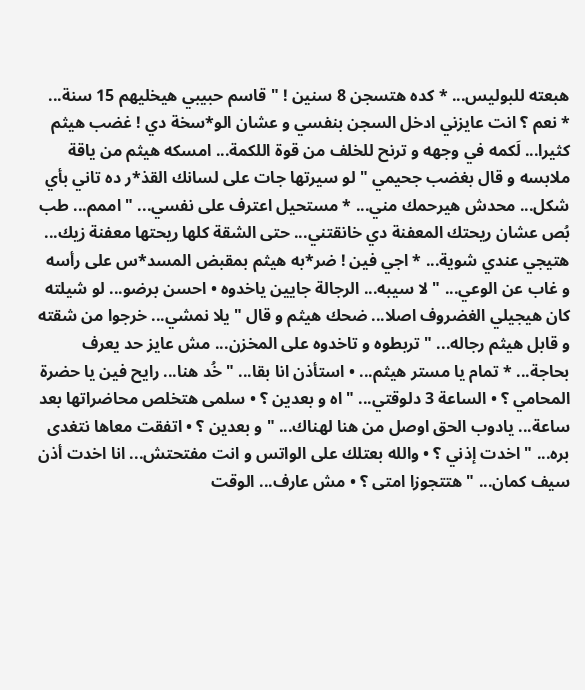هبعته للبوليس... * كده هتسجن 8 سنين ! " قاسم حبيبي هيخليهم 15 سنة... * نعم ؟ انت عايزني ادخل السجن بنفسي و عشان الو*سخة دي ! غضب هيثم كثيرا... لَكمه في وجهه و ترنح للخلف من قوة اللكمة... امسكه هيثم من ياقة ملابسه و قال بغضب جحيمي " لو سيرتها جات على لسانك القذ*ر ده تاني بأي شكل... محدش هيرحمك مني... * مستحيل اعترف على نفسي... " اممم... طب بُص عشان ريحتك المعفنة دي خانقتني... حتى الشقة كلها ريحتها معفنة زيك... هتيجي عندي شوية... * اجي فين ! ضر*به هيثم بمقبض المسد*س على رأسه و غاب عن الوعي... " لا سيبه... الرجالة جايين ياخدوه • احسن برضو... لو شيلته كان هيجيلي الغضروف اصلا... ضحك هيثم و قال " يلا نمشي... خرجوا من شقته و قابل هيثم رجاله... " تربطوه و تاخدوه على المخزن... مش عايز حد يعرف بحاجة... * تمام يا مستر هيثم... • استأذن انا بقا... " خُد هنا... رايح فين يا حضرة المحامي ؟ • الساعة 3 دلوقتي... " اه و بعدين ؟ • سلمى هتخلص محاضراتها بعد ساعة... يادوب الحق اوصل من هنا لهناك... " و بعدين ؟ • اتفقت معاها نتغدى بره... " اخدت إذني ؟ • والله بعتلك على الواتس و انت مفتحتش... انا اخدت أذن سيف كمان... " هتتجوزا امتى ؟ • مش عارف... الوقت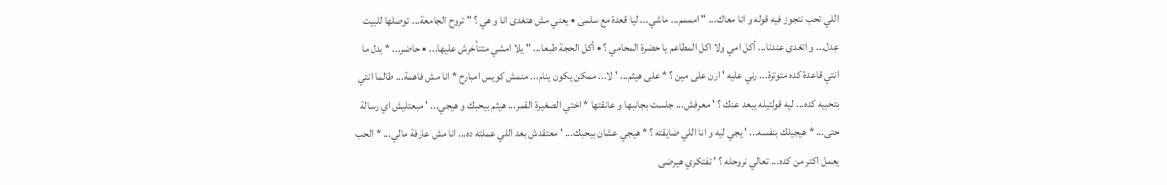اللي تحب نتجوز فيه قوله و انا معاك... " امممم... ماشي... ليا قعدة مع سلمى • يعني مش هتغدى انا و هي ؟ " تروح الجامعة... توصلها للبيت عِدل... و اتغدى عندنا... أكل امي ولا اكل المطاعم يا حضرة المحامي ؟ • أكل الحجة طبعا... " يلا امشي متتأخرش عليها... • حاضر... * بدل ما انتي قاعدة كده متوترة... رني عليه ' ارن على مين ؟ * على هيثم... ' لا... ممكن يكون ينام... منمش كويس امبارح * انا مش فاهمة... طالما انتي بتحبيه كده... ليه قولتيله يبعد عنك ؟ ' معرفش... جلست بجانبها و عانقتها * اختي الصغيرة القمر... هيثم بيحبك و هيجي... ' مبعتليش اي رسالة حتى... * هيجيلك بنفسه... ' يجي ليه و انا اللي ضايقته ؟ * هيجي عشان بيحبك... ' معتقدش بعد اللي عملته ده... انا مش عارفة مالي... * الحب يعمل اكتر من كده... تعالي نروحله ؟ ' تفتكري هيرضى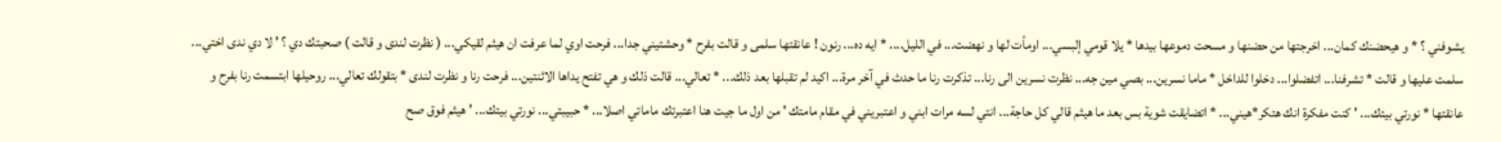يشوفني ؟ * و هيحضنك كمان... اخرجتها من حضنها و مسحت دموعها بيدها * يلا قومي إلبسي... اومأت لها و نهضت... في الليل.... * ايه ده... رنون ! عانقتها سلمى و قالت بفرح * وحشتيني جدا... فرحت اوي لما عرفت ان هيثم لقيكي... ( نظرت لندى و قالت ) صحبتك دي ؟ ' لا دي ندى اختي... سلمت عليها و قالت * تشرفنا... اتفضلوا... دخلوا للداخل * ماما نسرين... بصي مين جه... نظرت نسرين الى رنا... تذكرت رنا ما حدث في آخر مرة... اكيد لم تقبلها بعد ذلك... * تعالي... قالت ذلك و هي تفتح يداها الاثنتين... فرحت رنا و نظرت لندى * بتقولك تعالي... روحيلها ابتسمت رنا بفرح و عانقتها * نورتي بيتك... ' كنت مفكرة انك هتكر*هيني... * اتضايقت شوية بس بعد ما هيثم قالي كل حاجة... انتي لسه مرات ابني و اعتبريني في مقام مامتك ' من اول ما جيت هنا اعتبرتك ماماتي اصلا... * حبيبتي... نورتي بيتك... ' هيثم فوق صح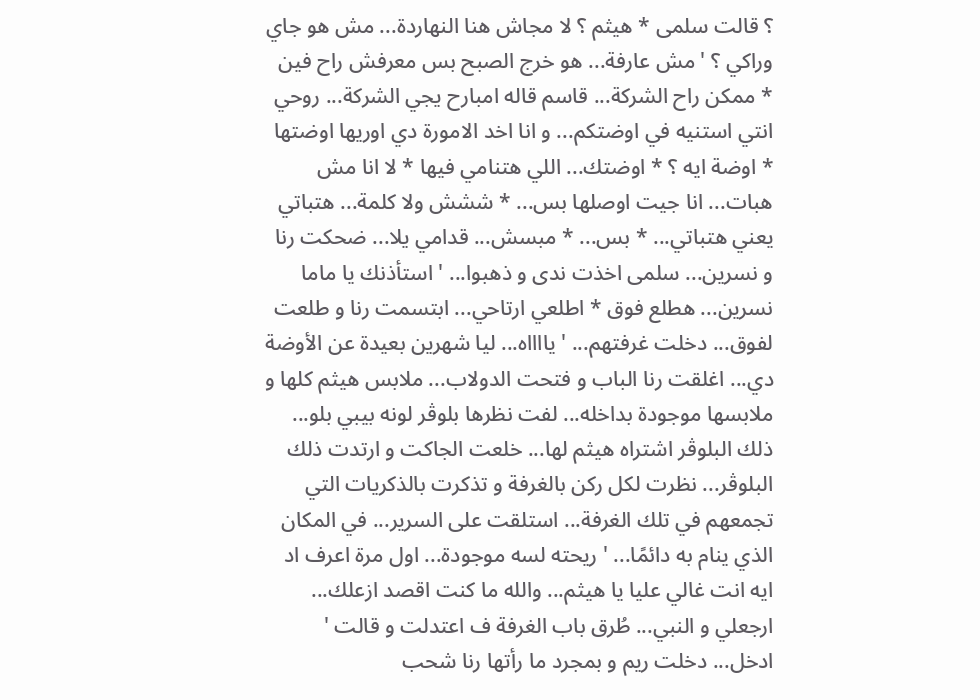؟ قالت سلمى * هيثم ؟ لا مجاش هنا النهاردة... مش هو جاي وراكي ؟ ' مش عارفة... هو خرج الصبح بس معرفش راح فين * ممكن راح الشركة... قاسم قاله امبارح يجي الشركة... روحي انتي استنيه في اوضتكم... و انا اخد الامورة دي اوريها اوضتها * اوضة ايه ؟ * اوضتك... اللي هتنامي فيها * لا انا مش هبات... انا جيت اوصلها بس... * ششش ولا كلمة... هتباتي يعني هتباتي... * بس... * مبسش... قدامي يلا... ضحكت رنا و نسرين... سلمى اخذت ندى و ذهبوا... ' استأذنك يا ماما نسرين... هطلع فوق * اطلعي ارتاحي... ابتسمت رنا و طلعت لفوق... دخلت غرفتهم... ' يااااه... ليا شهرين بعيدة عن الأوضة دي... اغلقت رنا الباب و فتحت الدولاب... ملابس هيثم كلها و ملابسها موجودة بداخله... لفت نظرها بلوڤر لونه بيبي بلو... ذلك البلوڤر اشتراه هيثم لها... خلعت الجاكت و ارتدت ذلك البلوڤر... نظرت لكل ركن بالغرفة و تذكرت بالذكريات التي تجمعهم في تلك الغرفة... استلقت على السرير... في المكان الذي ينام به دائمًا... ' ريحته لسه موجودة... اول مرة اعرف اد ايه انت غالي عليا يا هيثم... والله ما كنت اقصد ازعلك... ارجعلي و النبي... طُرق باب الغرفة ف اعتدلت و قالت ' ادخل... دخلت ريم و بمجرد ما رأتها رنا شحب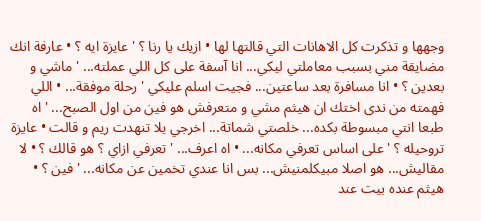وجهها و تذكرت كل الاهانات التي قالتها لها • ازيك يا رنا ؟ ' عايزة ايه ؟ • عارفة انك مضايقة مني بسبب معاملتي ليكي... انا آسفة على كل اللي عملته... ' ماشي و بعدين ؟ • انا مسافرة بعد ساعتين... فجيت اسلم عليكي ' رحلة موفقة... • اللي فهمته من ندى اختك ان هيثم مشي و متعرفش هو فين من اول الصبح... ' اه طبعا انتي مبسوطة بكده... خلصتي شماتة... اخرجي يلا تنهدت ريم و قالت • عايزة تروحيله ؟ ' على اساس تعرفي مكانه... • اه اعرف... ' تعرفي ازاي ؟ هو قالك ؟ • لا مقاليش... هو اصلا مبيكلمنيش... بس انا عندي تخمين عن مكانه... ' فين ؟ • هيثم عنده بيت عند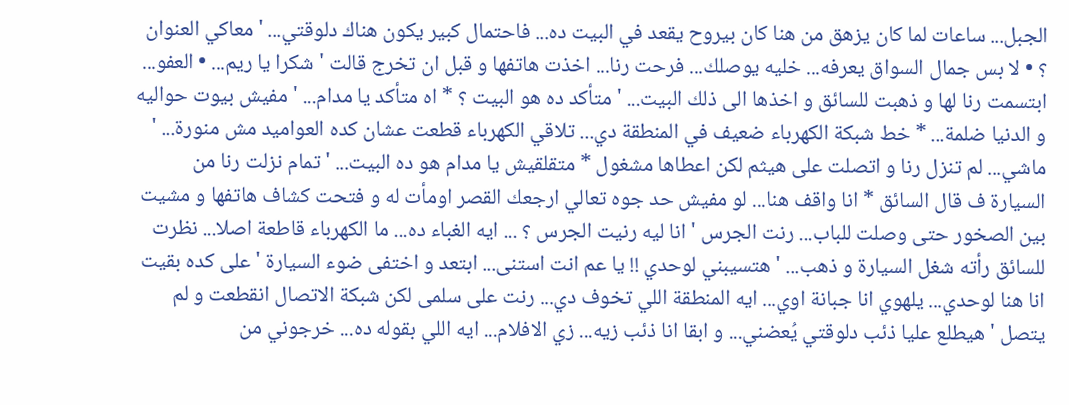الجبل... ساعات لما كان يزهق من هنا كان بيروح يقعد في البيت ده... فاحتمال كبير يكون هناك دلوقتي... ' معاكي العنوان ؟ • لا بس جمال السواق يعرفه... خليه يوصلك... فرحت رنا... اخذت هاتفها و قبل ان تخرج قالت ' شكرا يا ريم... • العفو... ابتسمت رنا لها و ذهبت للسائق و اخذها الى ذلك البيت... ' متأكد ده هو البيت ؟ * اه متأكد يا مدام... ' مفيش بيوت حواليه و الدنيا ضلمة... * خط شبكة الكهرباء ضعيف في المنطقة دي... تلاقي الكهرباء قطعت عشان كده العواميد مش منورة... ' ماشي... لم تنزل رنا و اتصلت على هيثم لكن اعطاها مشغول * متقلقيش يا مدام هو ده البيت... ' تمام نزلت رنا من السيارة ف قال السائق * انا واقف هنا... لو مفيش حد جوه تعالي ارجعك القصر اومأت له و فتحت كشاف هاتفها و مشيت بين الصخور حتى وصلت للباب... رنت الجرس ' انا ليه رنيت الجرس ؟ ... ايه الغباء ده... ما الكهرباء قاطعة اصلا... نظرت للسائق رأته شغل السيارة و ذهب... ' هتسيبني لوحدي !! يا عم انت استنى... ابتعد و اختفى ضوء السيارة ' على كده بقيت انا هنا لوحدي... يلهوي انا جبانة اوي... ايه المنطقة اللي تخوف دي... رنت على سلمى لكن شبكة الاتصال انقطعت و لم يتصل ' هيطلع عليا ذئب دلوقتي يُعضني... و ابقا انا ذئب زيه... زي الافلام... ايه اللي بقوله ده... خرجوني من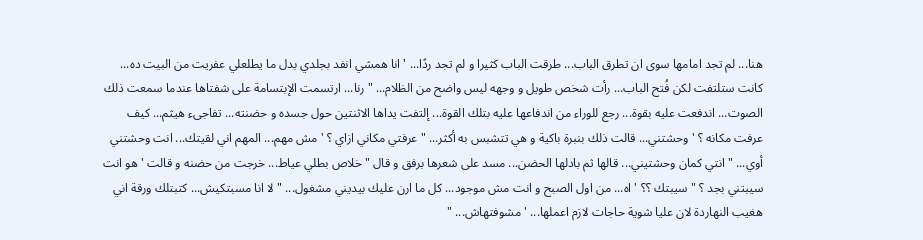هنا... لم تجد امامها سوى ان تطرق الباب... طرقت الباب كثيرا و لم تجد ردًا... ' انا همشي انفد بجلدي بدل ما يطلعلي عفريت من البيت ده... كانت ستلتفت لكن فُتح الباب... رأت شخص طويل و وجهه ليس واضح من الظلام... " رنا... ارتسمت الإبتسامة على شفتاها عندما سمعت ذلك الصوت... اندفعت عليه بقوة... رجع للوراء من اندفاعها عليه بتلك القوة... إلتفت يداها الاثنتين حول جسده و حضنته... تفاجىء هيثم... كيف عرفت مكانه ؟ ' وحشتني... قالت ذلك بنبرة باكية و هي تتشبس به أكثر... " عرفتي مكاني ازاي ؟ ' مش مهم... المهم اني لقيتك... انت وحشتني أوي... " انتي كمان وحشتيني... قالها ثم بادلها الحضن... مسد على شعرها برفق و قال " خلاص بطلي عياط... خرجت من حضنه و قالت ' هو انت سيبتني بجد ؟ " سيبتك ؟؟ ' اه... من اول الصبح و انت مش موجود... كل ما ارن عليك بيديني مشغول... " لا انا مسبتكيش... كتبتلك ورقة اني هغيب النهاردة لان عليا شوية حاجات لازم اعملها... ' مشوفتهاش... "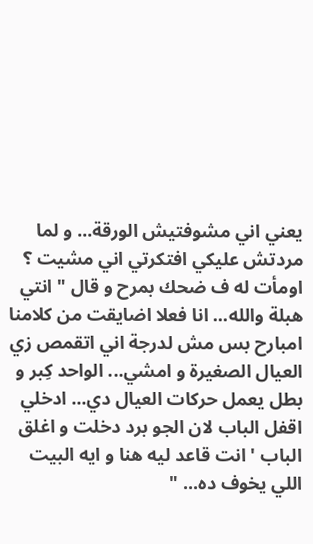يعني اني مشوفتيش الورقة... و لما مردتش عليكي افتكرتي اني مشيت ؟ اومأت له ف ضحك بمرح و قال " انتي هبلة والله... انا فعلا اضايقت من كلامنا امبارح بس مش لدرجة اني اتقمص زي العيال الصغيرة و امشي... الواحد كِبر و بطل يعمل حركات العيال دي... ادخلي اقفل الباب لان الجو برد دخلت و اغلق الباب ' انت قاعد ليه هنا و ايه البيت اللي يخوف ده... "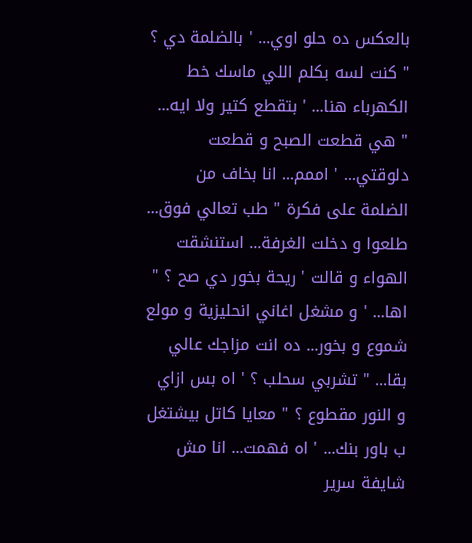بالعكس ده حلو اوي... ' بالضلمة دي ؟ " كنت لسه بكلم اللي ماسك خط الكهرباء هنا... ' بتقطع كتير ولا ايه... " هي قطعت الصبح و قطعت دلوقتي... ' اممم... انا بخاف من الضلمة على فكرة " طب تعالي فوق... طلعوا و دخلت الغرفة... استنشقت الهواء و قالت ' ريحة بخور دي صح ؟ " اها... ' و مشغل اغاني انحليزية و مولع شموع و بخور... ده انت مزاجك عالي بقا... " تشربي سحلب ؟ ' اه بس ازاي و النور مقطوع ؟ " معايا كاتل بيشتغل ب باور بنك... ' اه فهمت... انا مش شايفة سرير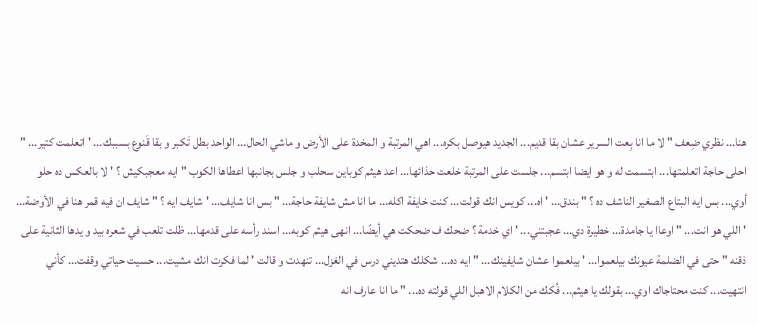هنا... نظري ضِعف " لا ما انا بِعت السرير عشان بقا قديم... الجديد هيوصل بكره... اهي المرتبة و المخدة على الأرض و ماشي الحال... الواحد بطل تَكبر و بقا قَنوع بسببك... ' اتعلمت كتير... " احلى حاجة اتعلمتها... ابتسمت له و هو ايضا ابتسم... جلست على المرتبة خلعت حذائها... اعد هيثم كوباين سحلب و جلس بجانبها اعطاها الكوب " ايه معجبكيش ؟ ' لا بالعكس ده حلو أوي... بس ايه البتاع الصغير الناشف ده ؟ " بندق... ' اه... كويس انك قولت... كنت خايفة اكله... ما انا مش شايفة حاجة... " بس انا شايف... ' شايف ايه ؟ " شايف ان فيه قمر هنا في الأوضة... ' اللي هو انت... " اوعاا يا جامدة... خطيرة دي... عجبتني... ' اي خدمة ؟ ضحك ف ضحكت هي أيضًا... انهى هيثم كوبه... اسند رأسه على قدمها... ظلت تلعب في شعره بيد و يدها الثانية على ذقنه " حتى في الضلمة عيونك بيلعموا... ' بيلعموا عشان شايفينك... " ايه ده... شكلك هتديني درس في الغزل... تنهدت و قالت ' لما فكرت انك مشيت... حسيت حياتي وقفت... كأني انتهيت... كنت محتاجاك اوي... بقولك يا هيثم... فُكك من الكلام الاهبل اللي قولته ده... " ما انا عارف انه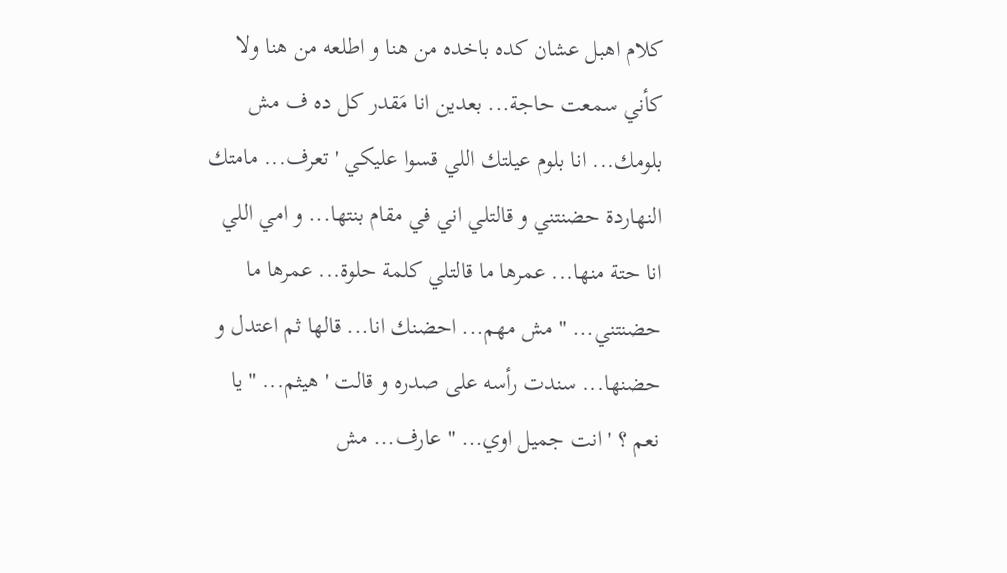كلام اهبل عشان كده باخده من هنا و اطلعه من هنا ولا كأني سمعت حاجة... بعدين انا مَقدر كل ده ف مش بلومك... انا بلوم عيلتك اللي قسوا عليكي ' تعرف... مامتك النهاردة حضنتني و قالتلي اني في مقام بنتها... و امي اللي انا حتة منها... عمرها ما قالتلي كلمة حلوة... عمرها ما حضنتني... " مش مهم... احضنك انا... قالها ثم اعتدل و حضنها... سندت رأسه على صدره و قالت ' هيثم... " يا نعم ؟ ' انت جميل اوي... " عارف... مش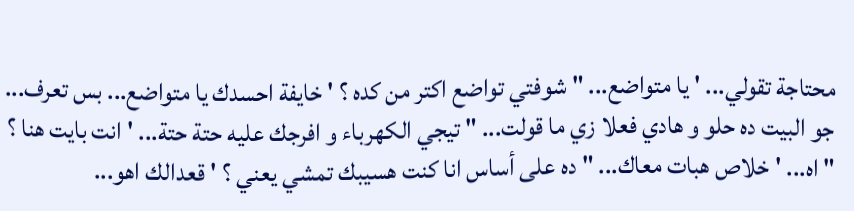محتاجة تقولي... ' يا متواضع... " شوفتي تواضع اكتر من كده ؟ ' خايفة احسدك يا متواضع... بس تعرف... جو البيت ده حلو و هادي فعلا زي ما قولت... " تيجي الكهرباء و افرجك عليه حتة حتة... ' انت بايت هنا ؟ " اه... ' خلاص هبات معاك... " ده على أساس انا كنت هسيبك تمشي يعني ؟ ' قعدالك اهو...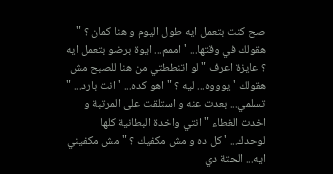صح كنت بتعمل ايه طول اليوم و هنا كمان ؟ " هقولك في وقتها... ' اممم... ايوة برضو بتعمل ايه ؟ عايزة اعرف " لو اتنططتي من هنا للصبح مش هقولك ' يوووه... ليه ؟ " اهو كده... ' انت بارد... " تسلمي... بعدت عنه و استلقت على المرتبة و اخدت الغطاء " انتي واخدة البطانية كلها لوحدك... ' كل ده و مش مكفيك ؟ " مش مكفيني ايه... الحتة دي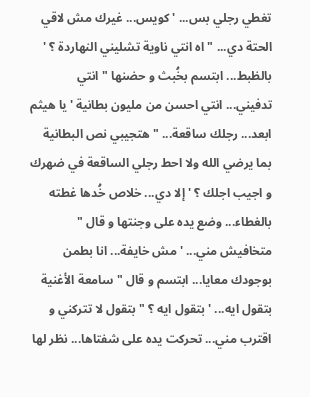تغطي رجلي بس... ' كويس... غيرك مش لاقي الحتة دي... " اه انتي ناوية تشليني النهاردة ؟ ' بالظبط... ابتسم بخُبث و حضنها " انتي تدفيني... انتي احسن من مليون بطانية ' يا هيثم ابعد... رجلك ساقعة... " هتجيبي نص البطانية بما يرضي الله ولا احط رجلي الساقعة في ضهرك و اجيب اجلك ؟ ' إلا دي... خلاص خُدها غطته بالغطاء... وضع يده على وجنتها و قال " متخافيش مني... ' مش خايفة... انا بطمن بوجودك معايا... ابتسم و قال " سامعة الأغنية بتقول ايه... ' بتقول ايه ؟ " بتقول لا تتركني و اقترب مني... تحركت يده على شفتاها... نظر لها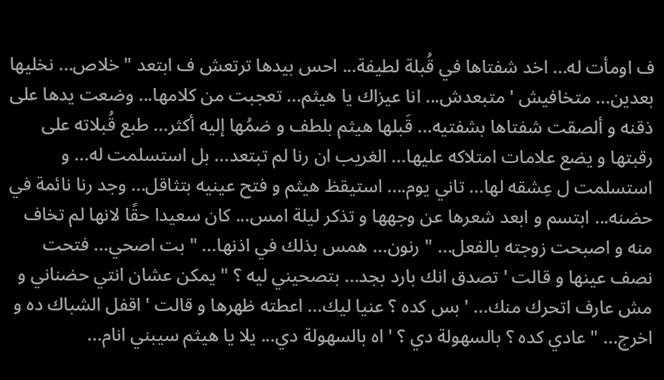ف اومأت له... اخد شفتاها في قُبلة لطيفة... احس بيدها ترتعش ف ابتعد " خلاص... نخليها بعدين... متخافيش ' متبعدش... انا عيزاك يا هيثم... تعجبت من كلامها... وضعت يدها على ذقنه و ألصقت شفتاها بشفتيه... قَبلها هيثم بلطف و ضمُها إليه أكثر... طبع قُبلاته على رقبتها و يضع علامات امتلاكه عليها... الغريب ان رنا لم تبتعد... بل استسلمت له... و استسلمت ل عِشقه لها... تاني يوم.... استيقظ هيثم و فتح عينيه بتثاقل... وجد رنا نائمة في حضنه... ابتسم و ابعد شعرها عن وجهها و تذكر ليلة امس... كان سعيدا حقًا لانها لم تخاف منه و اصبحت زوجته بالفعل... " رنون... همس بذلك في اذنها... " بت اصحي... فتحت نصف عينها و قالت ' تصدق انك بارد بجد... بتصحيني ليه ؟ " يمكن عشان انتي حضناني و مش عارف اتحرك منك... ' بس كده ؟ عنيا ليك... اعطته ظهرها و قالت ' اقفل الشباك ده و اخرج... " عادي كده ؟ بالسهولة دي ؟ ' اه بالسهولة دي... يلا يا هيثم سيبني انام...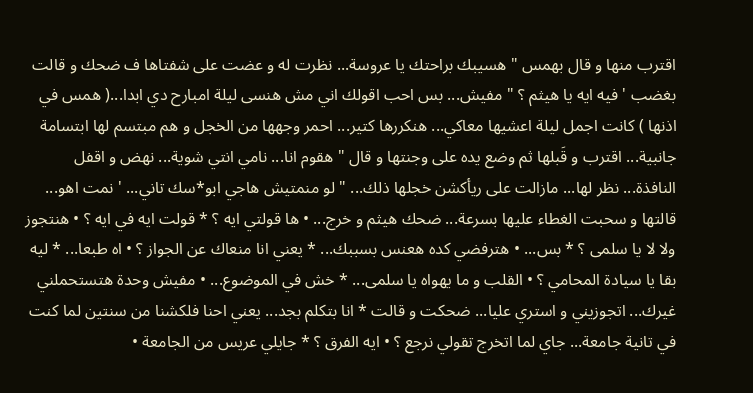اقترب منها و قال بهمس " هسيبك براحتك يا عروسة... نظرت له و عضت على شفتاها ف ضحك و قالت بغضب ' فيه ايه يا هيثم ؟ " مفيش... بس احب اقولك اني مش هنسى ليلة امبارح دي ابدا...( همس في اذنها ) كانت اجمل ليلة اعشيها معاكي... هنكررها كتير... احمر وجهها من الخجل و هم مبتسم لها ابتسامة جانبية... اقترب و قَبلها ثم وضع يده على وجنتها و قال " هقوم انا... نامي انتي شوية... نهض و اقفل النافذة... نظر لها... مازالت على ريأكشن خجلها ذلك... " لو منمتيش هاجي ابو*سك تاني... ' نمت اهو... قالتها و سحبت الغطاء عليها بسرعة... ضحك هيثم و خرج... • ها قولتي ايه ؟ * قولت ايه في ايه ؟ • هنتجوز ولا لا يا سلمى ؟ * بس... • هترفضي كده هعنس بسببك... * يعني انا منعاك عن الجواز ؟ • اه طبعا... * ليه بقا يا سيادة المحامي ؟ • القلب و ما يهواه يا سلمى... * خش في الموضوع... • مفيش وحدة هتستحملني غيرك... اتجوزيني و استري عليا... ضحكت و قالت * انا بتكلم بجد... يعني احنا فلكشنا من سنتين لما كنت في تانية جامعة... جاي لما اتخرج تقولي نرجع ؟ • ايه الفرق ؟ * جايلي عريس من الجامعة •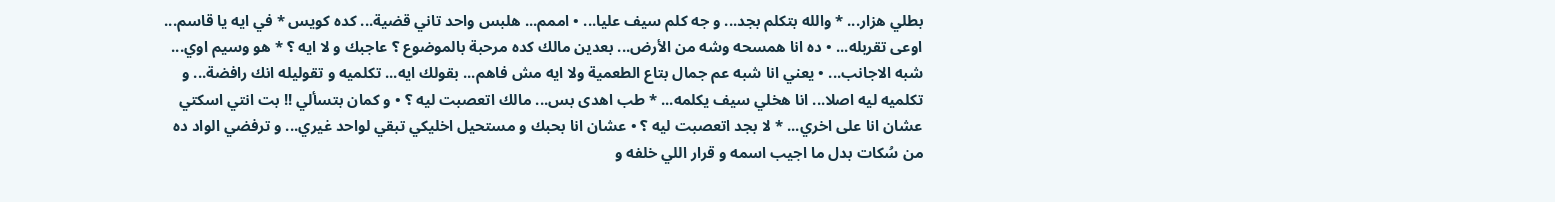بطلي هزار... * والله بتكلم بجد... و جه كلم سيف عليا... • اممم... هلبس واحد تاني قضية... كده كويس * في ايه يا قاسم... اوعى تقربله... • ده انا همسحه وشه من الأرض... بعدين مالك كده مرحبة بالموضوع ؟ عاجبك و لا ايه ؟ * هو وسيم اوي... شبه الاجانب... • يعني انا شبه عم جمال بتاع الطعمية ولا ايه مش فاهم... بقولك ايه... تكلميه و تقوليله انك رافضة... و تكلميه ليه اصلا... انا هخلي سيف يكلمه... * طب اهدى بس... مالك اتعصبت ليه ؟ • و كمان بتسألي !! بت انتي اسكتي عشان انا على اخري... * لا بجد اتعصبت ليه ؟ • عشان انا بحبك و مستحيل اخليكي تبقي لواحد غيري... و ترفضي الواد ده من سُكات بدل ما اجيب اسمه و قرار اللي خلفه و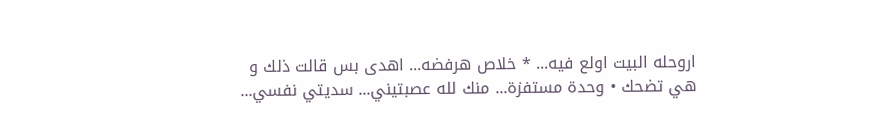اروحله البيت اولع فيه... * خلاص هرفضه... اهدى بس قالت ذلك و هي تضحك • وحدة مستفزة... منك لله عصبتيني... سديتي نفسي...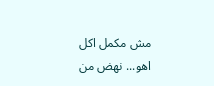مش مكمل اكل اهو... نهض من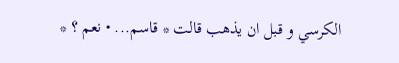الكرسي و قبل ان يذهب قالت * قاسم... • نعم ؟ *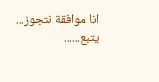انا موافقة نتجوز... يتبع......